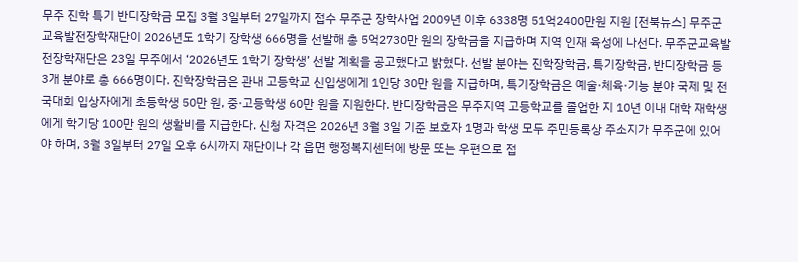무주 진학 특기 반디장학금 모집 3월 3일부터 27일까지 접수 무주군 장학사업 2009년 이후 6338명 51억2400만원 지원 [전북뉴스] 무주군교육발전장학재단이 2026년도 1학기 장학생 666명을 선발해 총 5억2730만 원의 장학금을 지급하며 지역 인재 육성에 나선다. 무주군교육발전장학재단은 23일 무주에서 ‘2026년도 1학기 장학생’ 선발 계획을 공고했다고 밝혔다. 선발 분야는 진학장학금, 특기장학금, 반디장학금 등 3개 분야로 총 666명이다. 진학장학금은 관내 고등학교 신입생에게 1인당 30만 원을 지급하며, 특기장학금은 예술·체육·기능 분야 국제 및 전국대회 입상자에게 초등학생 50만 원, 중·고등학생 60만 원을 지원한다. 반디장학금은 무주지역 고등학교를 졸업한 지 10년 이내 대학 재학생에게 학기당 100만 원의 생활비를 지급한다. 신청 자격은 2026년 3월 3일 기준 보호자 1명과 학생 모두 주민등록상 주소지가 무주군에 있어야 하며, 3월 3일부터 27일 오후 6시까지 재단이나 각 읍면 행정복지센터에 방문 또는 우편으로 접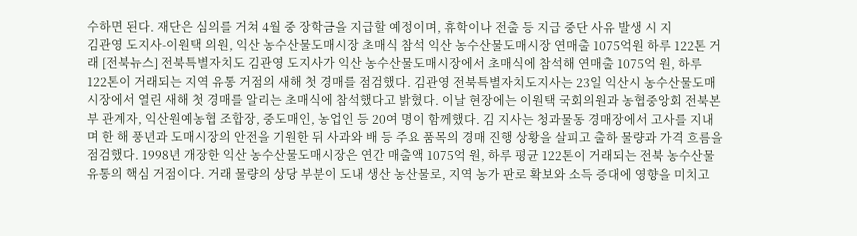수하면 된다. 재단은 심의를 거쳐 4월 중 장학금을 지급할 예정이며, 휴학이나 전출 등 지급 중단 사유 발생 시 지
김관영 도지사-이원택 의원, 익산 농수산물도매시장 초매식 참석 익산 농수산물도매시장 연매출 1075억원 하루 122톤 거래 [전북뉴스] 전북특별자치도 김관영 도지사가 익산 농수산물도매시장에서 초매식에 참석해 연매출 1075억 원, 하루 122톤이 거래되는 지역 유통 거점의 새해 첫 경매를 점검했다. 김관영 전북특별자치도지사는 23일 익산시 농수산물도매시장에서 열린 새해 첫 경매를 알리는 초매식에 참석했다고 밝혔다. 이날 현장에는 이원택 국회의원과 농협중앙회 전북본부 관계자, 익산원예농협 조합장, 중도매인, 농업인 등 20여 명이 함께했다. 김 지사는 청과물동 경매장에서 고사를 지내며 한 해 풍년과 도매시장의 안전을 기원한 뒤 사과와 배 등 주요 품목의 경매 진행 상황을 살피고 출하 물량과 가격 흐름을 점검했다. 1998년 개장한 익산 농수산물도매시장은 연간 매출액 1075억 원, 하루 평균 122톤이 거래되는 전북 농수산물 유통의 핵심 거점이다. 거래 물량의 상당 부분이 도내 생산 농산물로, 지역 농가 판로 확보와 소득 증대에 영향을 미치고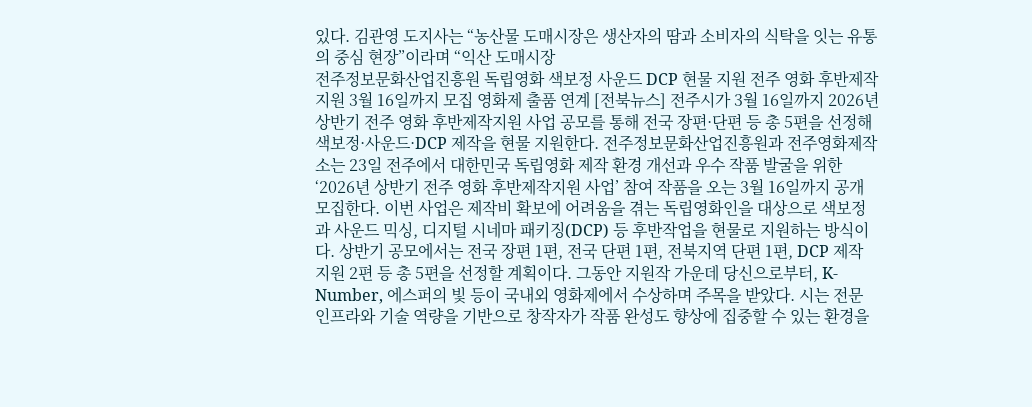있다. 김관영 도지사는 “농산물 도매시장은 생산자의 땀과 소비자의 식탁을 잇는 유통의 중심 현장”이라며 “익산 도매시장
전주정보문화산업진흥원 독립영화 색보정 사운드 DCP 현물 지원 전주 영화 후반제작지원 3월 16일까지 모집 영화제 출품 연계 [전북뉴스] 전주시가 3월 16일까지 2026년 상반기 전주 영화 후반제작지원 사업 공모를 통해 전국 장편·단편 등 총 5편을 선정해 색보정·사운드·DCP 제작을 현물 지원한다. 전주정보문화산업진흥원과 전주영화제작소는 23일 전주에서 대한민국 독립영화 제작 환경 개선과 우수 작품 발굴을 위한 ‘2026년 상반기 전주 영화 후반제작지원 사업’ 참여 작품을 오는 3월 16일까지 공개 모집한다. 이번 사업은 제작비 확보에 어려움을 겪는 독립영화인을 대상으로 색보정과 사운드 믹싱, 디지털 시네마 패키징(DCP) 등 후반작업을 현물로 지원하는 방식이다. 상반기 공모에서는 전국 장편 1편, 전국 단편 1편, 전북지역 단편 1편, DCP 제작 지원 2편 등 총 5편을 선정할 계획이다. 그동안 지원작 가운데 당신으로부터, K-Number, 에스퍼의 빛 등이 국내외 영화제에서 수상하며 주목을 받았다. 시는 전문 인프라와 기술 역량을 기반으로 창작자가 작품 완성도 향상에 집중할 수 있는 환경을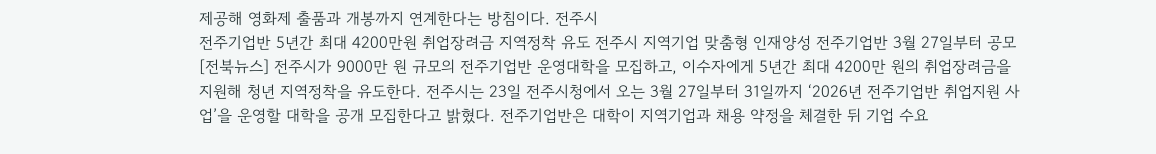제공해 영화제 출품과 개봉까지 연계한다는 방침이다. 전주시
전주기업반 5년간 최대 4200만원 취업장려금 지역정착 유도 전주시 지역기업 맞춤형 인재양성 전주기업반 3월 27일부터 공모 [전북뉴스] 전주시가 9000만 원 규모의 전주기업반 운영대학을 모집하고, 이수자에게 5년간 최대 4200만 원의 취업장려금을 지원해 청년 지역정착을 유도한다. 전주시는 23일 전주시청에서 오는 3월 27일부터 31일까지 ‘2026년 전주기업반 취업지원 사업’을 운영할 대학을 공개 모집한다고 밝혔다. 전주기업반은 대학이 지역기업과 채용 약정을 체결한 뒤 기업 수요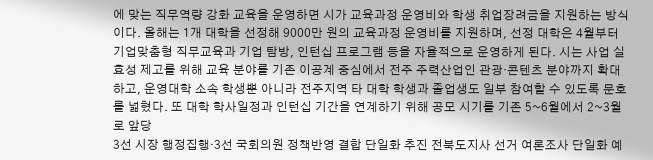에 맞는 직무역량 강화 교육을 운영하면 시가 교육과정 운영비와 학생 취업장려금을 지원하는 방식이다. 올해는 1개 대학을 선정해 9000만 원의 교육과정 운영비를 지원하며, 선정 대학은 4월부터 기업맞춤형 직무교육과 기업 탐방, 인턴십 프로그램 등을 자율적으로 운영하게 된다. 시는 사업 실효성 제고를 위해 교육 분야를 기존 이공계 중심에서 전주 주력산업인 관광·콘텐츠 분야까지 확대하고, 운영대학 소속 학생뿐 아니라 전주지역 타 대학 학생과 졸업생도 일부 참여할 수 있도록 문호를 넓혔다. 또 대학 학사일정과 인턴십 기간을 연계하기 위해 공모 시기를 기존 5~6월에서 2~3월로 앞당
3선 시장 행정집행·3선 국회의원 정책반영 결합 단일화 추진 전북도지사 선거 여론조사 단일화 예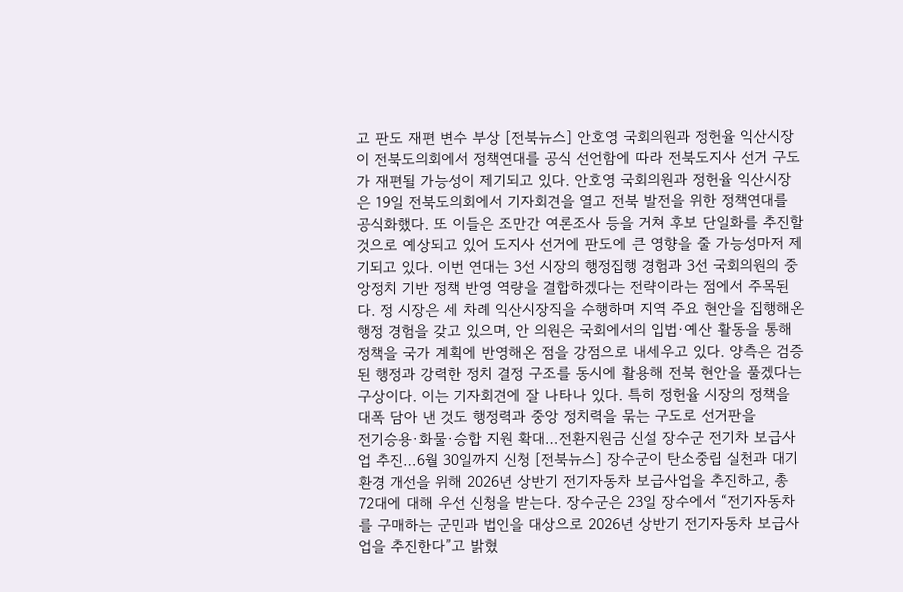고 판도 재편 변수 부상 [전북뉴스] 안호영 국회의원과 정헌율 익산시장이 전북도의회에서 정책연대를 공식 선언함에 따라 전북도지사 선거 구도가 재편될 가능성이 제기되고 있다. 안호영 국회의원과 정헌율 익산시장은 19일 전북도의회에서 기자회견을 열고 전북 발전을 위한 정책연대를 공식화했다. 또 이들은 조만간 여론조사 등을 거쳐 후보 단일화를 추진할 것으로 예상되고 있어 도지사 선거에 판도에 큰 영향을 줄 가능성마저 제기되고 있다. 이번 연대는 3선 시장의 행정집행 경험과 3선 국회의원의 중앙정치 기반 정책 반영 역량을 결합하겠다는 전략이라는 점에서 주목된다. 정 시장은 세 차례 익산시장직을 수행하며 지역 주요 현안을 집행해온 행정 경험을 갖고 있으며, 안 의원은 국회에서의 입법·예산 활동을 통해 정책을 국가 계획에 반영해온 점을 강점으로 내세우고 있다. 양측은 검증된 행정과 강력한 정치 결정 구조를 동시에 활용해 전북 현안을 풀겠다는 구상이다. 이는 기자회견에 잘 나타나 있다. 특히 정헌율 시장의 정책을 대폭 담아 낸 것도 행정력과 중앙 정치력을 묶는 구도로 선거판을
전기승용·화물·승합 지원 확대…전환지원금 신설 장수군 전기차 보급사업 추진…6월 30일까지 신청 [전북뉴스] 장수군이 탄소중립 실천과 대기환경 개선을 위해 2026년 상반기 전기자동차 보급사업을 추진하고, 총 72대에 대해 우선 신청을 받는다. 장수군은 23일 장수에서 “전기자동차를 구매하는 군민과 법인을 대상으로 2026년 상반기 전기자동차 보급사업을 추진한다”고 밝혔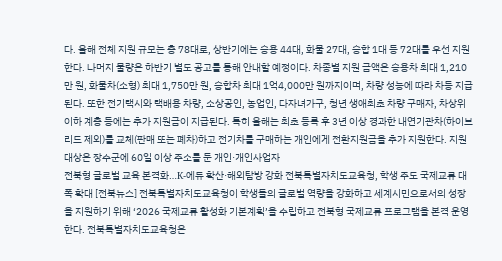다. 올해 전체 지원 규모는 총 78대로, 상반기에는 승용 44대, 화물 27대, 승합 1대 등 72대를 우선 지원한다. 나머지 물량은 하반기 별도 공고를 통해 안내할 예정이다. 차종별 지원 금액은 승용차 최대 1,210만 원, 화물차(소형) 최대 1,750만 원, 승합차 최대 1억4,000만 원까지이며, 차량 성능에 따라 차등 지급된다. 또한 전기택시와 택배용 차량, 소상공인, 농업인, 다자녀가구, 청년 생애최초 차량 구매자, 차상위 이하 계층 등에는 추가 지원금이 지급된다. 특히 올해는 최초 등록 후 3년 이상 경과한 내연기관차(하이브리드 제외)를 교체(판매 또는 폐차)하고 전기차를 구매하는 개인에게 전환지원금을 추가 지원한다. 지원 대상은 장수군에 60일 이상 주소를 둔 개인·개인사업자
전북형 글로벌 교육 본격화…K-에듀 확산·해외탐방 강화 전북특별자치도교육청, 학생 주도 국제교류 대폭 확대 [전북뉴스] 전북특별자치도교육청이 학생들의 글로벌 역량을 강화하고 세계시민으로서의 성장을 지원하기 위해 ‘2026 국제교류 활성화 기본계획’을 수립하고 전북형 국제교류 프로그램을 본격 운영한다. 전북특별자치도교육청은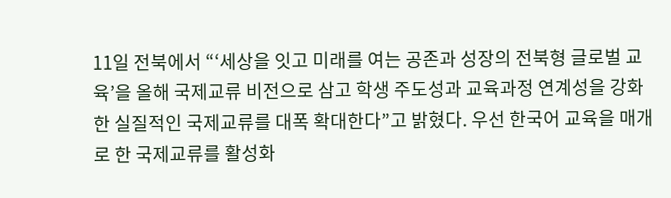11일 전북에서 “‘세상을 잇고 미래를 여는 공존과 성장의 전북형 글로벌 교육’을 올해 국제교류 비전으로 삼고 학생 주도성과 교육과정 연계성을 강화한 실질적인 국제교류를 대폭 확대한다”고 밝혔다. 우선 한국어 교육을 매개로 한 국제교류를 활성화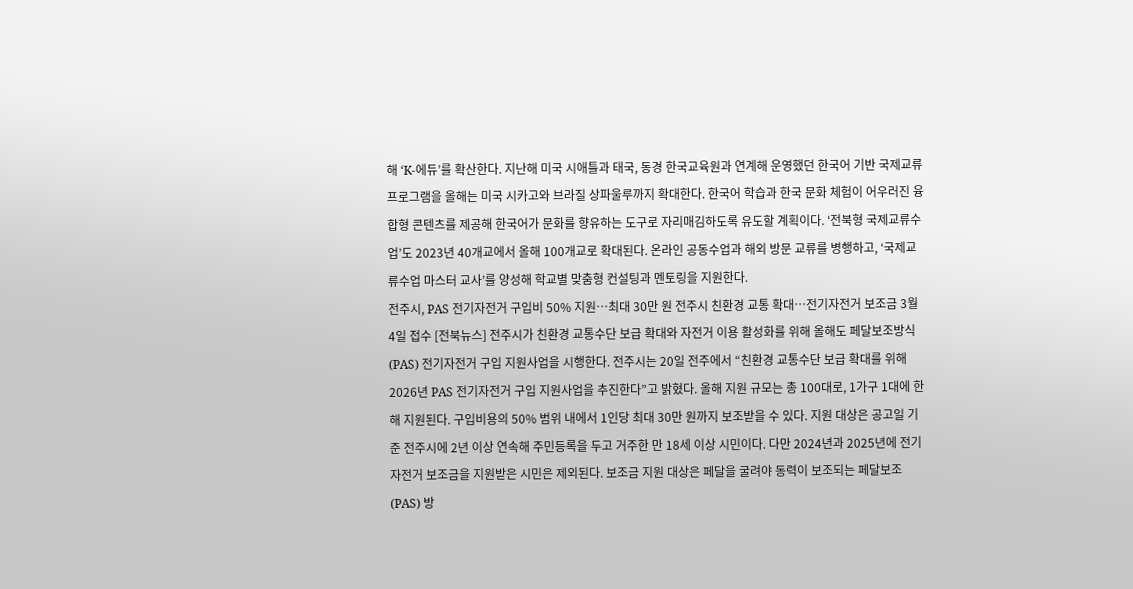해 ‘K-에듀’를 확산한다. 지난해 미국 시애틀과 태국, 동경 한국교육원과 연계해 운영했던 한국어 기반 국제교류 프로그램을 올해는 미국 시카고와 브라질 상파울루까지 확대한다. 한국어 학습과 한국 문화 체험이 어우러진 융합형 콘텐츠를 제공해 한국어가 문화를 향유하는 도구로 자리매김하도록 유도할 계획이다. ‘전북형 국제교류수업’도 2023년 40개교에서 올해 100개교로 확대된다. 온라인 공동수업과 해외 방문 교류를 병행하고, ‘국제교류수업 마스터 교사’를 양성해 학교별 맞춤형 컨설팅과 멘토링을 지원한다.
전주시, PAS 전기자전거 구입비 50% 지원…최대 30만 원 전주시 친환경 교통 확대…전기자전거 보조금 3월 4일 접수 [전북뉴스] 전주시가 친환경 교통수단 보급 확대와 자전거 이용 활성화를 위해 올해도 페달보조방식(PAS) 전기자전거 구입 지원사업을 시행한다. 전주시는 20일 전주에서 “친환경 교통수단 보급 확대를 위해 2026년 PAS 전기자전거 구입 지원사업을 추진한다”고 밝혔다. 올해 지원 규모는 총 100대로, 1가구 1대에 한해 지원된다. 구입비용의 50% 범위 내에서 1인당 최대 30만 원까지 보조받을 수 있다. 지원 대상은 공고일 기준 전주시에 2년 이상 연속해 주민등록을 두고 거주한 만 18세 이상 시민이다. 다만 2024년과 2025년에 전기자전거 보조금을 지원받은 시민은 제외된다. 보조금 지원 대상은 페달을 굴려야 동력이 보조되는 페달보조(PAS) 방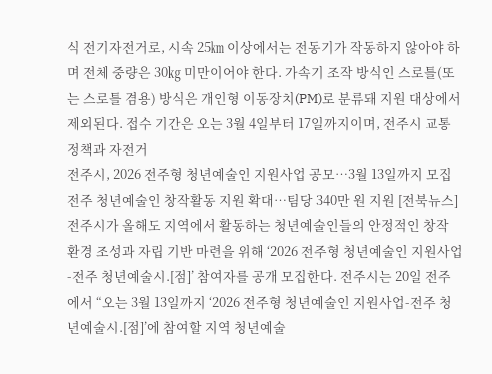식 전기자전거로, 시속 25㎞ 이상에서는 전동기가 작동하지 않아야 하며 전체 중량은 30㎏ 미만이어야 한다. 가속기 조작 방식인 스로틀(또는 스로틀 겸용) 방식은 개인형 이동장치(PM)로 분류돼 지원 대상에서 제외된다. 접수 기간은 오는 3월 4일부터 17일까지이며, 전주시 교통정책과 자전거
전주시, 2026 전주형 청년예술인 지원사업 공모…3월 13일까지 모집 전주 청년예술인 창작활동 지원 확대…팀당 340만 원 지원 [전북뉴스] 전주시가 올해도 지역에서 활동하는 청년예술인들의 안정적인 창작 환경 조성과 자립 기반 마련을 위해 ‘2026 전주형 청년예술인 지원사업-전주 청년예술시.[점]’ 참여자를 공개 모집한다. 전주시는 20일 전주에서 “오는 3월 13일까지 ‘2026 전주형 청년예술인 지원사업-전주 청년예술시.[점]’에 참여할 지역 청년예술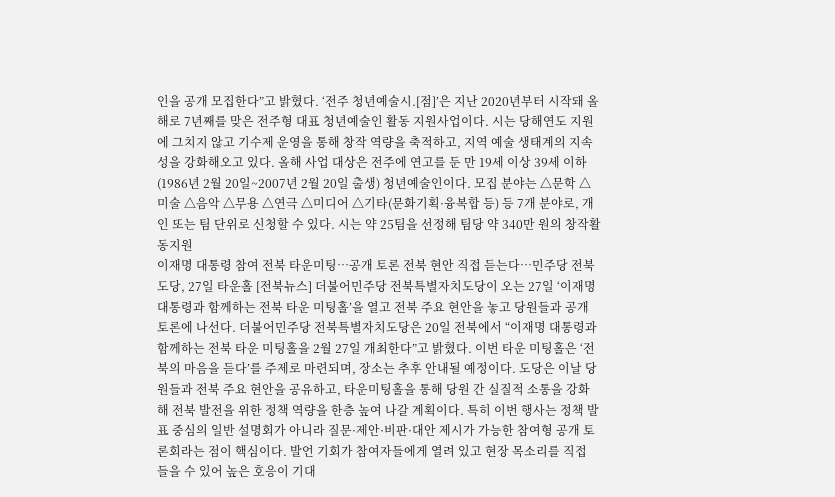인을 공개 모집한다”고 밝혔다. ‘전주 청년예술시.[점]’은 지난 2020년부터 시작돼 올해로 7년째를 맞은 전주형 대표 청년예술인 활동 지원사업이다. 시는 당해연도 지원에 그치지 않고 기수제 운영을 통해 창작 역량을 축적하고, 지역 예술 생태계의 지속성을 강화해오고 있다. 올해 사업 대상은 전주에 연고를 둔 만 19세 이상 39세 이하(1986년 2월 20일~2007년 2월 20일 출생) 청년예술인이다. 모집 분야는 △문학 △미술 △음악 △무용 △연극 △미디어 △기타(문화기획·융복합 등) 등 7개 분야로, 개인 또는 팀 단위로 신청할 수 있다. 시는 약 25팀을 선정해 팀당 약 340만 원의 창작활동지원
이재명 대통령 참여 전북 타운미팅…공개 토론 전북 현안 직접 듣는다…민주당 전북도당, 27일 타운홀 [전북뉴스] 더불어민주당 전북특별자치도당이 오는 27일 ‘이재명 대통령과 함께하는 전북 타운 미팅홀’을 열고 전북 주요 현안을 놓고 당원들과 공개 토론에 나선다. 더불어민주당 전북특별자치도당은 20일 전북에서 “이재명 대통령과 함께하는 전북 타운 미팅홀을 2월 27일 개최한다”고 밝혔다. 이번 타운 미팅홀은 ‘전북의 마음을 듣다’를 주제로 마련되며, 장소는 추후 안내될 예정이다. 도당은 이날 당원들과 전북 주요 현안을 공유하고, 타운미팅홀을 통해 당원 간 실질적 소통을 강화해 전북 발전을 위한 정책 역량을 한층 높여 나갈 계획이다. 특히 이번 행사는 정책 발표 중심의 일반 설명회가 아니라 질문·제안·비판·대안 제시가 가능한 참여형 공개 토론회라는 점이 핵심이다. 발언 기회가 참여자들에게 열려 있고 현장 목소리를 직접 들을 수 있어 높은 호응이 기대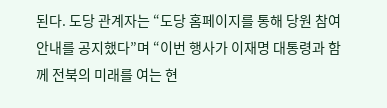된다. 도당 관계자는 “도당 홈페이지를 통해 당원 참여 안내를 공지했다”며 “이번 행사가 이재명 대통령과 함께 전북의 미래를 여는 현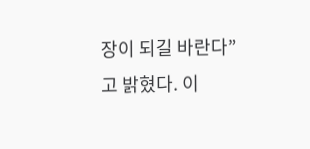장이 되길 바란다”고 밝혔다. 이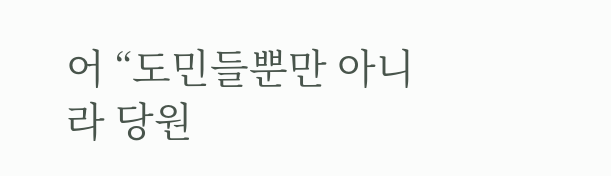어 “도민들뿐만 아니라 당원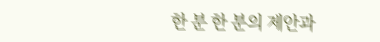한 분 한 분의 제안과